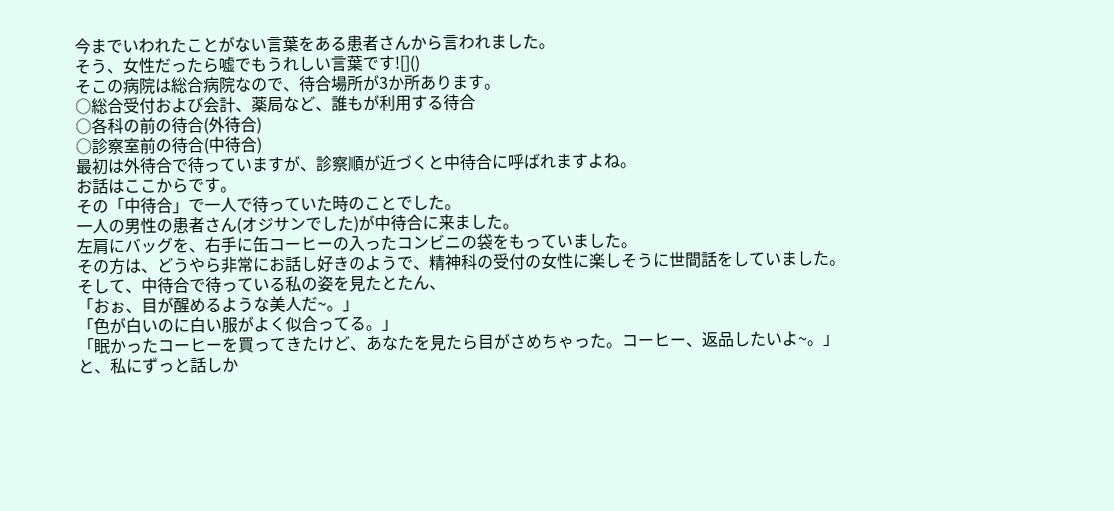今までいわれたことがない言葉をある患者さんから言われました。
そう、女性だったら嘘でもうれしい言葉です![]()
そこの病院は総合病院なので、待合場所が3か所あります。
○総合受付および会計、薬局など、誰もが利用する待合
○各科の前の待合(外待合)
○診察室前の待合(中待合)
最初は外待合で待っていますが、診察順が近づくと中待合に呼ばれますよね。
お話はここからです。
その「中待合」で一人で待っていた時のことでした。
一人の男性の患者さん(オジサンでした)が中待合に来ました。
左肩にバッグを、右手に缶コーヒーの入ったコンビニの袋をもっていました。
その方は、どうやら非常にお話し好きのようで、精神科の受付の女性に楽しそうに世間話をしていました。
そして、中待合で待っている私の姿を見たとたん、
「おぉ、目が醒めるような美人だ~。」
「色が白いのに白い服がよく似合ってる。」
「眠かったコーヒーを買ってきたけど、あなたを見たら目がさめちゃった。コーヒー、返品したいよ~。」
と、私にずっと話しか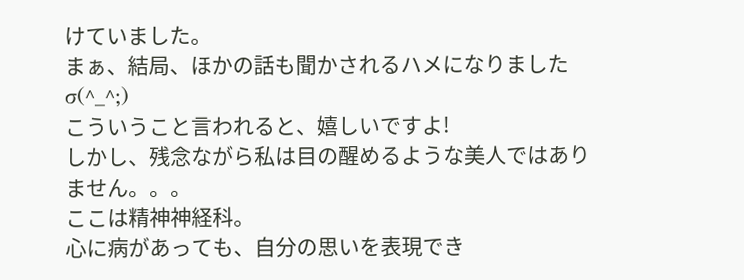けていました。
まぁ、結局、ほかの話も聞かされるハメになりましたσ(^_^;)
こういうこと言われると、嬉しいですよ!
しかし、残念ながら私は目の醒めるような美人ではありません。。。
ここは精神神経科。
心に病があっても、自分の思いを表現でき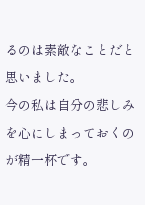るのは素敵なことだと思いました。
今の私は自分の悲しみを心にしまっておくのが精一杯です。